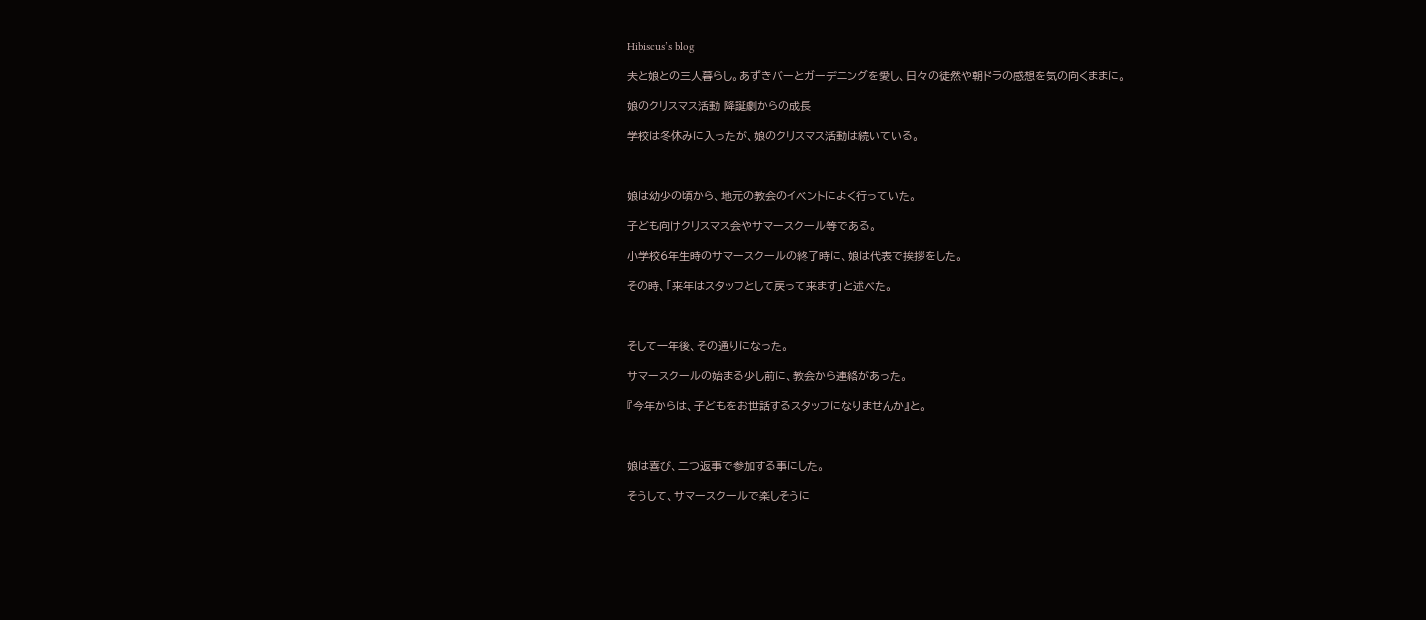Hibiscus’s blog

夫と娘との三人暮らし。あずきバーとガーデニングを愛し、日々の徒然や朝ドラの感想を気の向くままに。

娘のクリスマス活動 降誕劇からの成長

学校は冬休みに入ったが、娘のクリスマス活動は続いている。



娘は幼少の頃から、地元の教会のイベントによく行っていた。

子ども向けクリスマス会やサマースクール等である。

小学校6年生時のサマースクールの終了時に、娘は代表で挨拶をした。

その時、「来年はスタッフとして戻って来ます」と述べた。



そして一年後、その通りになった。

サマースクールの始まる少し前に、教会から連絡があった。

『今年からは、子どもをお世話するスタッフになりませんか』と。



娘は喜び、二つ返事で参加する事にした。

そうして、サマースクールで楽しそうに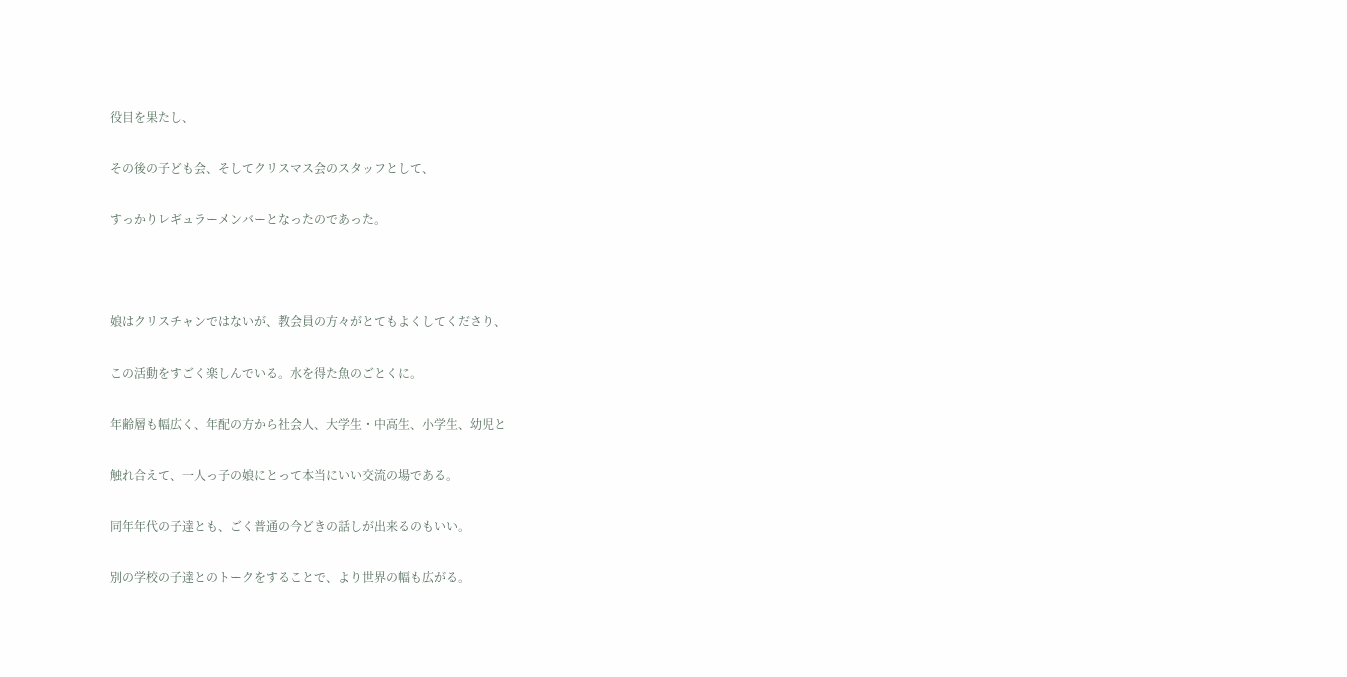役目を果たし、

その後の子ども会、そしてクリスマス会のスタッフとして、

すっかりレギュラーメンバーとなったのであった。



娘はクリスチャンではないが、教会員の方々がとてもよくしてくださり、

この活動をすごく楽しんでいる。水を得た魚のごとくに。

年齢層も幅広く、年配の方から社会人、大学生・中高生、小学生、幼児と

触れ合えて、一人っ子の娘にとって本当にいい交流の場である。

同年年代の子達とも、ごく普通の今どきの話しが出来るのもいい。

別の学校の子達とのトークをすることで、より世界の幅も広がる。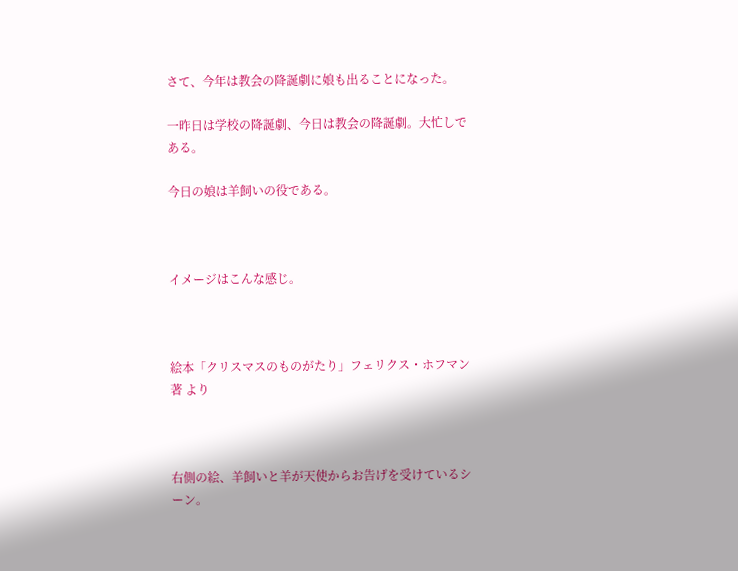さて、今年は教会の降誕劇に娘も出ることになった。

一昨日は学校の降誕劇、今日は教会の降誕劇。大忙しである。

今日の娘は羊飼いの役である。



イメージはこんな感じ。



絵本「クリスマスのものがたり」フェリクス・ホフマン著 より



右側の絵、羊飼いと羊が天使からお告げを受けているシーン。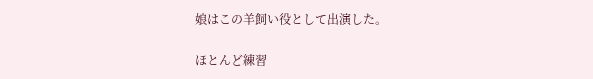娘はこの羊飼い役として出演した。

ほとんど練習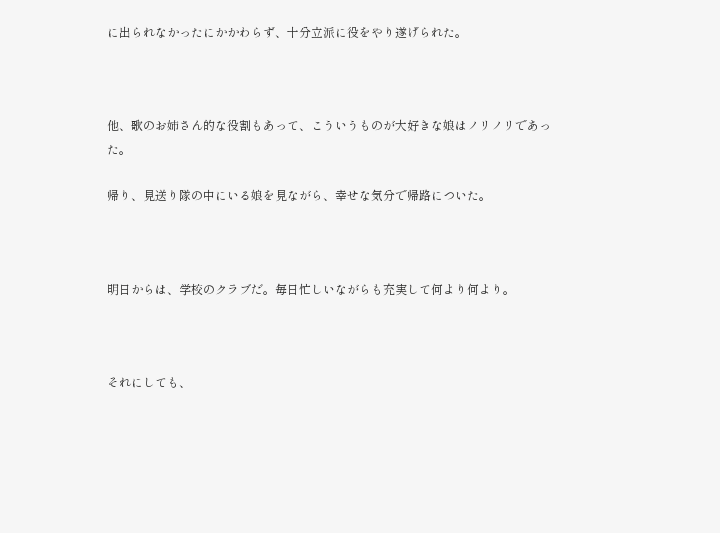に出られなかったにかかわらず、十分立派に役をやり遂げられた。



他、歌のお姉さん的な役割もあって、こういうものが大好きな娘はノリノリであった。

帰り、見送り隊の中にいる娘を見ながら、幸せな気分で帰路についた。



明日からは、学校のクラブだ。毎日忙しいながらも充実して何より何より。



それにしても、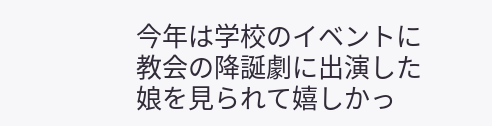今年は学校のイベントに教会の降誕劇に出演した娘を見られて嬉しかっ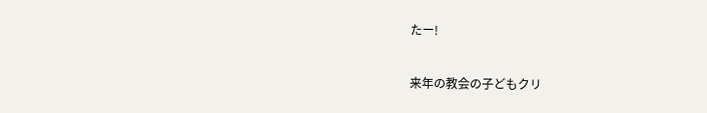たー!

来年の教会の子どもクリ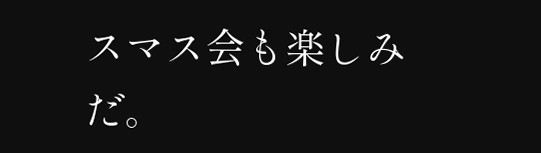スマス会も楽しみだ。